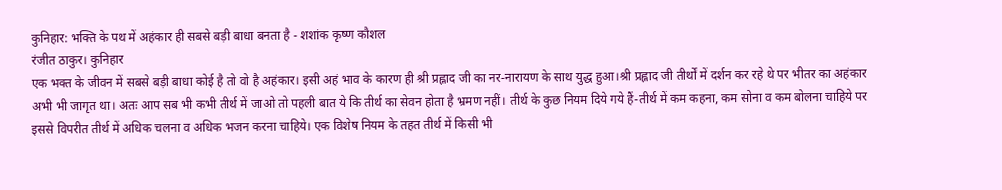कुनिहार: भक्ति के पथ में अहंकार ही सबसे बड़ी बाधा बनता है - शशांक कृष्ण कौशल
रंजीत ठाकुर। कुनिहार
एक भक्त के जीवन में सबसे बड़ी बाधा कोई है तो वो है अहंकार। इसी अहं भाव के कारण ही श्री प्रह्लाद जी का नर-नारायण के साथ युद्ध हुआ।श्री प्रह्लाद जी तीर्थों में दर्शन कर रहे थे पर भीतर का अहंकार अभी भी जागृत था। अतः आप सब भी कभी तीर्थ में जाओ तो पहली बात ये कि तीर्थ का सेवन होता है भ्रमण नहीं। तीर्थ के कुछ नियम दिये गये हैं-तीर्थ में कम कहना, कम सोना व कम बोलना चाहिये पर इससे विपरीत तीर्थ में अधिक चलना व अधिक भजन करना चाहिये। एक विशेष नियम के तहत तीर्थ में किसी भी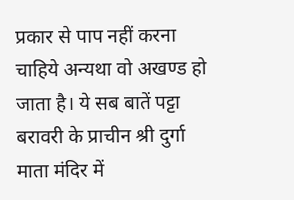प्रकार से पाप नहीं करना चाहिये अन्यथा वो अखण्ड हो जाता है। ये सब बातें पट्टा बरावरी के प्राचीन श्री दुर्गा माता मंदिर में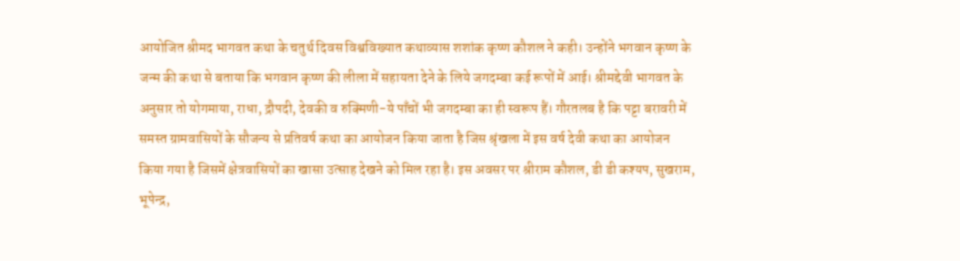आयोजित श्रीमद भागवत कथा के चतुर्थ दिवस विश्वविख्यात कथाव्यास शशांक कृष्ण कौशल ने कही। उन्होंने भगवान कृष्ण के जन्म की कथा से बताया कि भगवान कृष्ण की लीला में सहायता देने के लिये जगदम्बा कई रूपों में आई। श्रीमद्देवी भागवत के अनुसार तो योगमाया, राधा, द्रौपदी, देवकी व रुक्मिणी-ये पाँचों भी जगदम्बा का ही स्वरूप हैं। गौरतलब है कि पट्टा बरावरी में समस्त ग्रामवासियों के सौजन्य से प्रतिवर्ष कथा का आयोजन किया जाता है जिस श्रृंखला में इस वर्ष देवी कथा का आयोजन किया गया है जिसमें क्षेत्रवासियों का खासा उत्साह देखने को मिल रहा है। इस अवसर पर श्रीराम कौशल, डी डी कश्यप, सुखराम, भूपेन्द्र,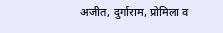अजीत, दुर्गाराम, प्रोमिला व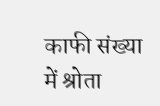काफी संख्या में श्रोता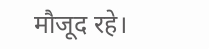मौजूद रहे।